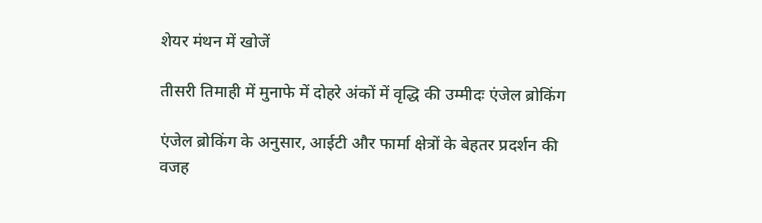शेयर मंथन में खोजें

तीसरी तिमाही में मुनाफे में दोहरे अंकों में वृद्धि की उम्मीदः एंजेल ब्रोकिंग

एंजेल ब्रोकिंग के अनुसार, आईटी और फार्मा क्षेत्रों के बेहतर प्रदर्शन की वजह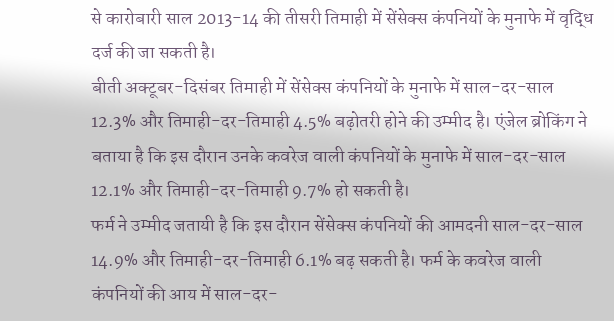से कारोबारी साल 2013-14 की तीसरी तिमाही में सेंसेक्स कंपनियों के मुनाफे में वृद्धि दर्ज की जा सकती है।
बीती अक्टूबर-दिसंबर तिमाही में सेंसेक्स कंपनियों के मुनाफे में साल-दर-साल 12.3% और तिमाही-दर-तिमाही 4.5% बढ़ोतरी होने की उम्मीद है। एंजेल ब्रोकिंग ने बताया है कि इस दौरान उनके कवरेज वाली कंपनियों के मुनाफे में साल-दर-साल 12.1% और तिमाही-दर-तिमाही 9.7% हो सकती है।
फर्म ने उम्मीद जतायी है कि इस दौरान सेंसेक्स कंपनियों की आमदनी साल-दर-साल 14.9% और तिमाही-दर-तिमाही 6.1% बढ़ सकती है। फर्म के कवरेज वाली कंपनियों की आय में साल-दर-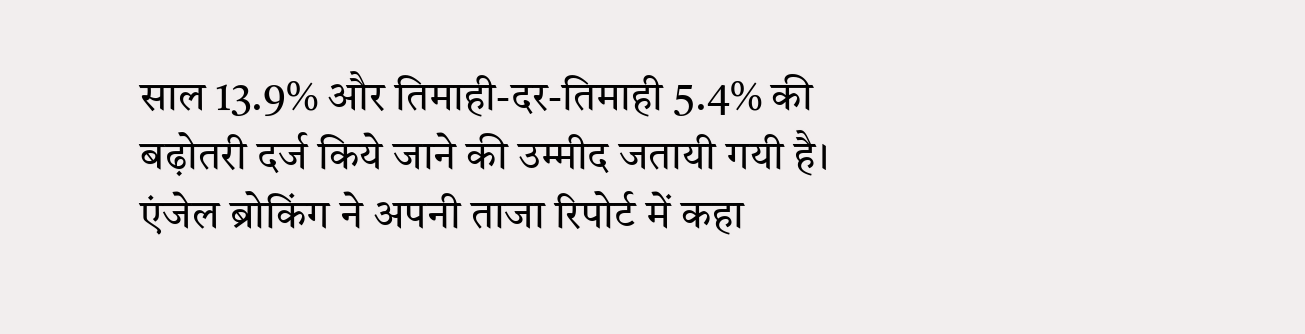साल 13.9% और तिमाही-दर-तिमाही 5.4% की बढ़ोतरी दर्ज किये जाने की उम्मीद जतायी गयी है।
एंजेल ब्रोकिंग ने अपनी ताजा रिपोर्ट में कहा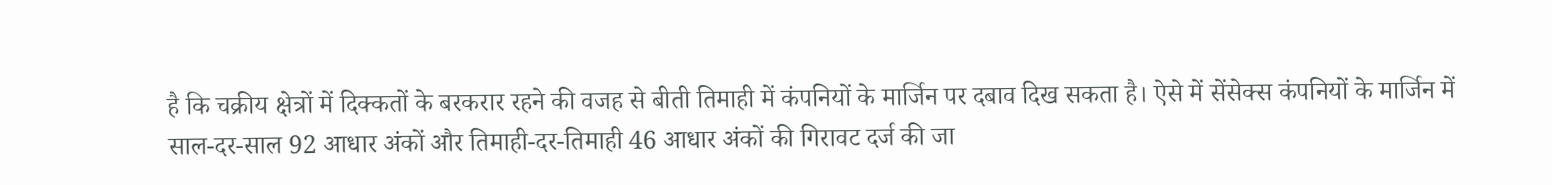है कि चक्रीय क्षेत्रों में दिक्कतों के बरकरार रहने की वजह से बीती तिमाही में कंपनियों के मार्जिन पर दबाव दिख सकता है। ऐसे में सेंसेक्स कंपनियों के मार्जिन में साल-दर-साल 92 आधार अंकों और तिमाही-दर-तिमाही 46 आधार अंकों की गिरावट दर्ज की जा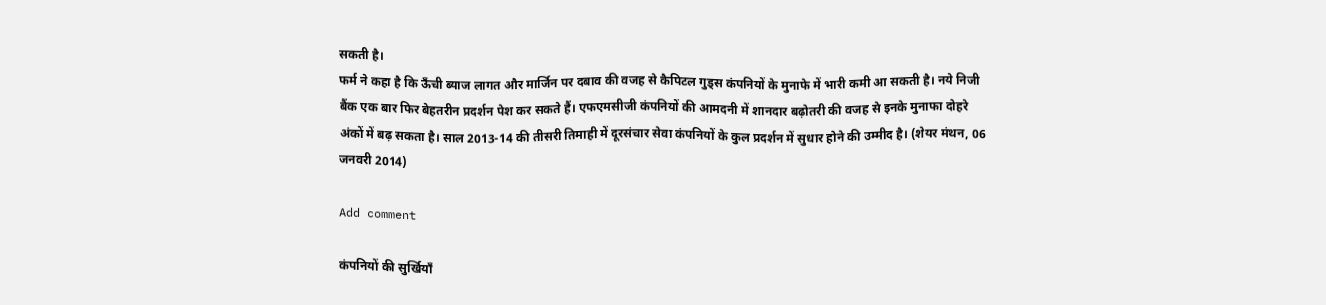सकती है।
फर्म ने कहा है कि ऊँची ब्याज लागत और मार्जिन पर दबाव की वजह से कैपिटल गुड्स कंपनियों के मुनाफे में भारी कमी आ सकती है। नये निजी बैंक एक बार फिर बेहतरीन प्रदर्शन पेश कर सकते हैं। एफएमसीजी कंपनियों की आमदनी में शानदार बढ़ोतरी की वजह से इनके मुनाफा दोहरे अंकों में बढ़ सकता है। साल 2013-14 की तीसरी तिमाही में दूरसंचार सेवा कंपनियों के कुल प्रदर्शन में सुधार होने की उम्मीद है। (शेयर मंथन, 06 जनवरी 2014)

Add comment

कंपनियों की सुर्खियाँ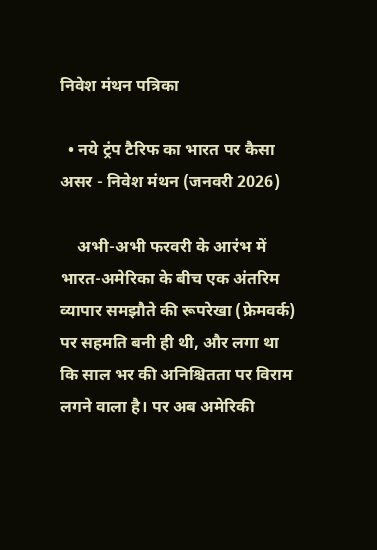निवेश मंथन पत्रिका

  • नये ट्रंप टैरिफ का भारत पर कैसा असर - निवेश मंथन (जनवरी 2026)

    अभी-अभी फरवरी के आरंभ में भारत-अमेरिका के बीच एक अंतरिम व्यापार समझौते की रूपरेखा (फ्रेमवर्क) पर सहमति बनी ही थी, और लगा था कि साल भर की अनिश्चितता पर विराम लगने वाला है। पर अब अमेरिकी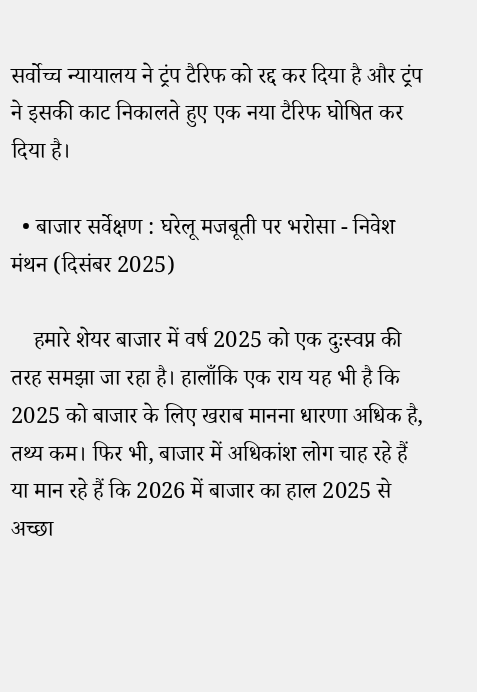सर्वोच्च न्यायालय ने ट्रंप टैरिफ को रद्द कर दिया है और ट्रंप ने इसकी काट निकालते हुए एक नया टैरिफ घोषित कर दिया है।

  • बाजार सर्वेक्षण : घरेलू मजबूती पर भरोसा - निवेश मंथन (दिसंबर 2025)

    हमारे शेयर बाजार में वर्ष 2025 को एक दुःस्वप्न की तरह समझा जा रहा है। हालाँकि एक राय यह भी है कि 2025 को बाजार के लिए खराब मानना धारणा अधिक है, तथ्य कम। फिर भी, बाजार में अधिकांश लोग चाह रहे हैं या मान रहे हैं कि 2026 में बाजार का हाल 2025 से अच्छा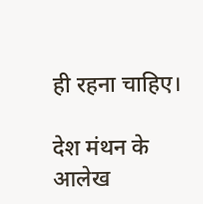ही रहना चाहिए।

देश मंथन के आलेख